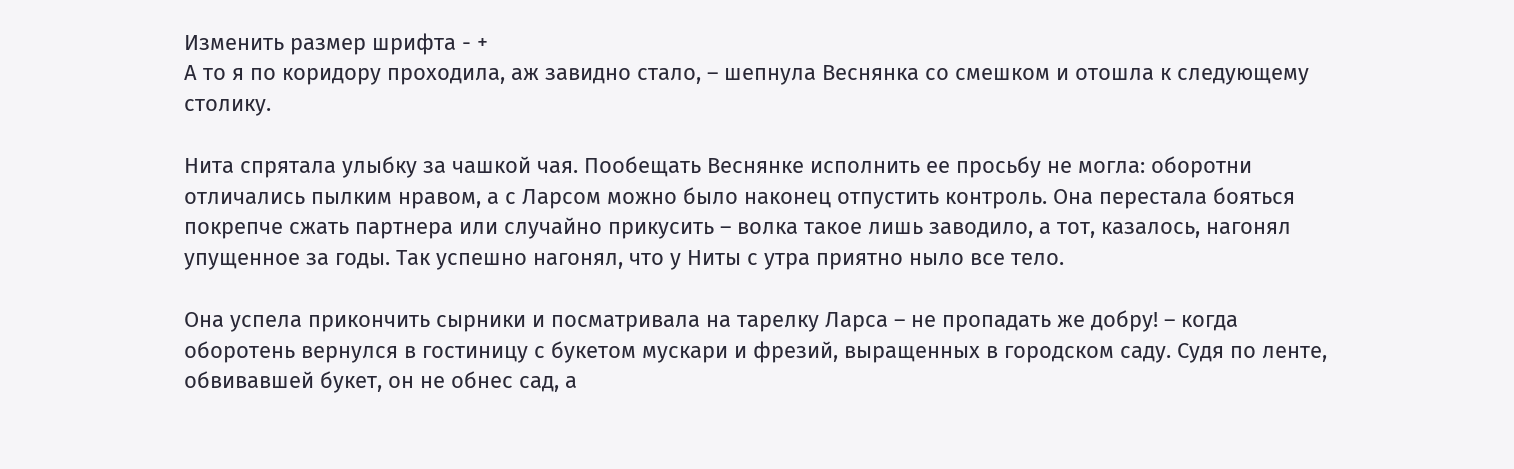Изменить размер шрифта - +
А то я по коридору проходила, аж завидно стало, – шепнула Веснянка со смешком и отошла к следующему столику.

Нита спрятала улыбку за чашкой чая. Пообещать Веснянке исполнить ее просьбу не могла: оборотни отличались пылким нравом, а с Ларсом можно было наконец отпустить контроль. Она перестала бояться покрепче сжать партнера или случайно прикусить – волка такое лишь заводило, а тот, казалось, нагонял упущенное за годы. Так успешно нагонял, что у Ниты с утра приятно ныло все тело.

Она успела прикончить сырники и посматривала на тарелку Ларса – не пропадать же добру! – когда оборотень вернулся в гостиницу с букетом мускари и фрезий, выращенных в городском саду. Судя по ленте, обвивавшей букет, он не обнес сад, а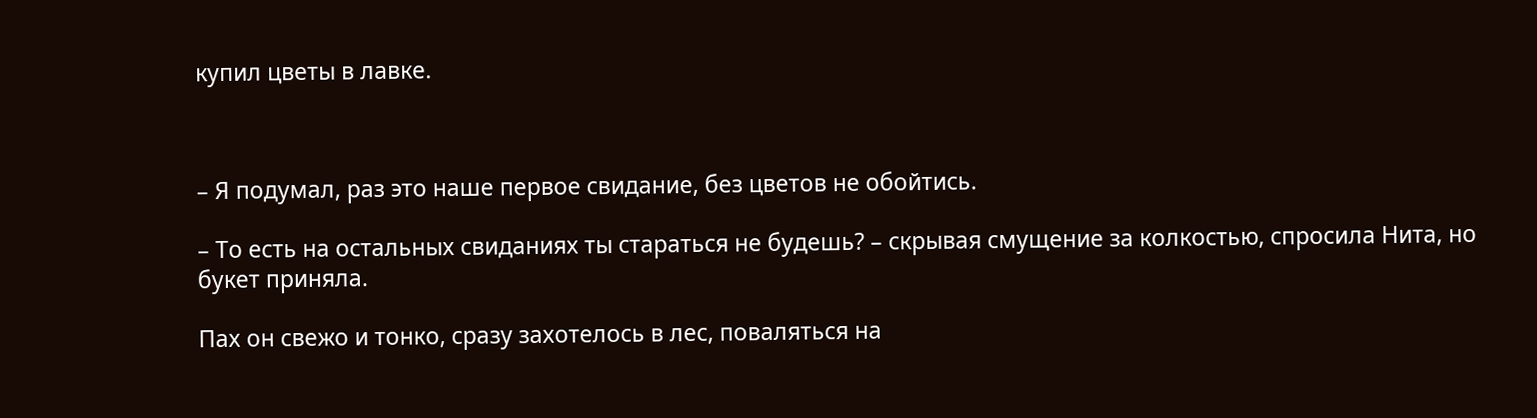купил цветы в лавке.



– Я подумал, раз это наше первое свидание, без цветов не обойтись.

– То есть на остальных свиданиях ты стараться не будешь? – скрывая смущение за колкостью, спросила Нита, но букет приняла.

Пах он свежо и тонко, сразу захотелось в лес, поваляться на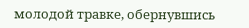молодой травке, обернувшись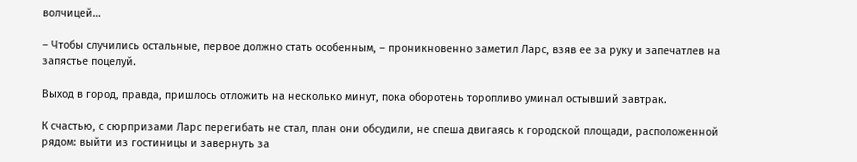волчицей…

– Чтобы случились остальные, первое должно стать особенным, – проникновенно заметил Ларс, взяв ее за руку и запечатлев на запястье поцелуй.

Выход в город, правда, пришлось отложить на несколько минут, пока оборотень торопливо уминал остывший завтрак.

К счастью, с сюрпризами Ларс перегибать не стал, план они обсудили, не спеша двигаясь к городской площади, расположенной рядом: выйти из гостиницы и завернуть за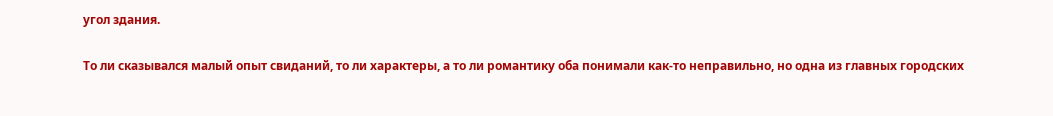угол здания.

То ли сказывался малый опыт свиданий, то ли характеры, а то ли романтику оба понимали как-то неправильно, но одна из главных городских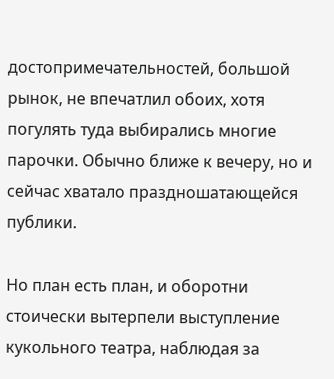достопримечательностей, большой рынок, не впечатлил обоих, хотя погулять туда выбирались многие парочки. Обычно ближе к вечеру, но и сейчас хватало праздношатающейся публики.

Но план есть план, и оборотни стоически вытерпели выступление кукольного театра, наблюдая за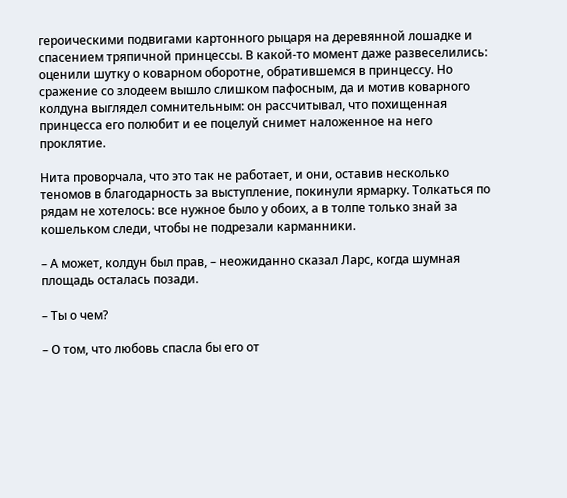героическими подвигами картонного рыцаря на деревянной лошадке и спасением тряпичной принцессы. В какой-то момент даже развеселились: оценили шутку о коварном оборотне, обратившемся в принцессу. Но сражение со злодеем вышло слишком пафосным, да и мотив коварного колдуна выглядел сомнительным: он рассчитывал, что похищенная принцесса его полюбит и ее поцелуй снимет наложенное на него проклятие.

Нита проворчала, что это так не работает, и они, оставив несколько теномов в благодарность за выступление, покинули ярмарку. Толкаться по рядам не хотелось: все нужное было у обоих, а в толпе только знай за кошельком следи, чтобы не подрезали карманники.

– А может, колдун был прав, – неожиданно сказал Ларс, когда шумная площадь осталась позади.

– Ты о чем?

– О том, что любовь спасла бы его от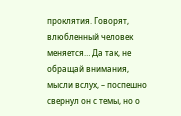проклятия. Говорят, влюбленный человек меняется… Да так, не обращай внимания, мысли вслух, – поспешно свернул он с темы, но о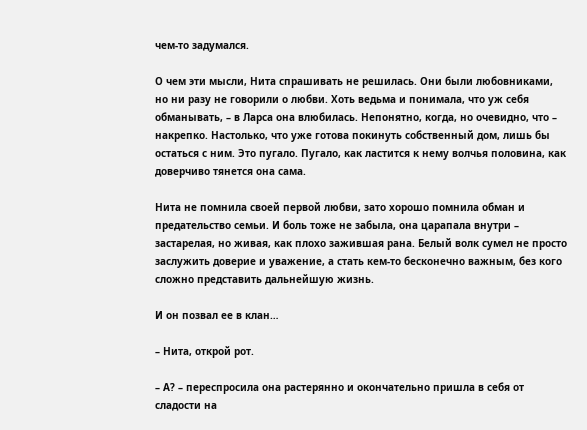чем-то задумался.

О чем эти мысли, Нита спрашивать не решилась. Они были любовниками, но ни разу не говорили о любви. Хоть ведьма и понимала, что уж себя обманывать, – в Ларса она влюбилась. Непонятно, когда, но очевидно, что – накрепко. Настолько, что уже готова покинуть собственный дом, лишь бы остаться с ним. Это пугало. Пугало, как ластится к нему волчья половина, как доверчиво тянется она сама.

Нита не помнила своей первой любви, зато хорошо помнила обман и предательство семьи. И боль тоже не забыла, она царапала внутри – застарелая, но живая, как плохо зажившая рана. Белый волк сумел не просто заслужить доверие и уважение, а стать кем-то бесконечно важным, без кого сложно представить дальнейшую жизнь.

И он позвал ее в клан…

– Нита, открой рот.

– А? – переспросила она растерянно и окончательно пришла в себя от сладости на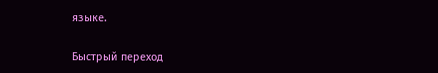языке.

Быстрый переход